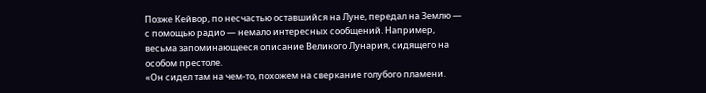Позже Кейвор, по несчастью оставшийся на Луне, передал на Землю — с помощью радио — немало интересных сообщений. Например, весьма запоминающееся описание Великого Лунария, сидящего на особом престоле.
«Он сидел там на чем-то, похожем на сверкание голубого пламени.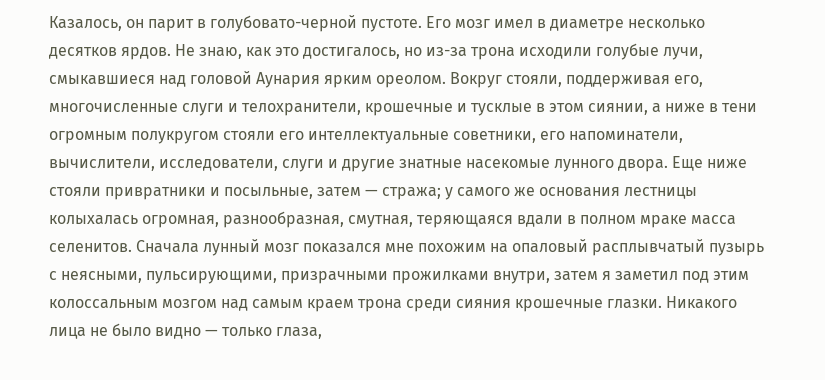Казалось, он парит в голубовато-черной пустоте. Его мозг имел в диаметре несколько десятков ярдов. Не знаю, как это достигалось, но из-за трона исходили голубые лучи, смыкавшиеся над головой Аунария ярким ореолом. Вокруг стояли, поддерживая его, многочисленные слуги и телохранители, крошечные и тусклые в этом сиянии, а ниже в тени огромным полукругом стояли его интеллектуальные советники, его напоминатели, вычислители, исследователи, слуги и другие знатные насекомые лунного двора. Еще ниже стояли привратники и посыльные, затем — стража; у самого же основания лестницы колыхалась огромная, разнообразная, смутная, теряющаяся вдали в полном мраке масса селенитов. Сначала лунный мозг показался мне похожим на опаловый расплывчатый пузырь с неясными, пульсирующими, призрачными прожилками внутри, затем я заметил под этим колоссальным мозгом над самым краем трона среди сияния крошечные глазки. Никакого лица не было видно — только глаза,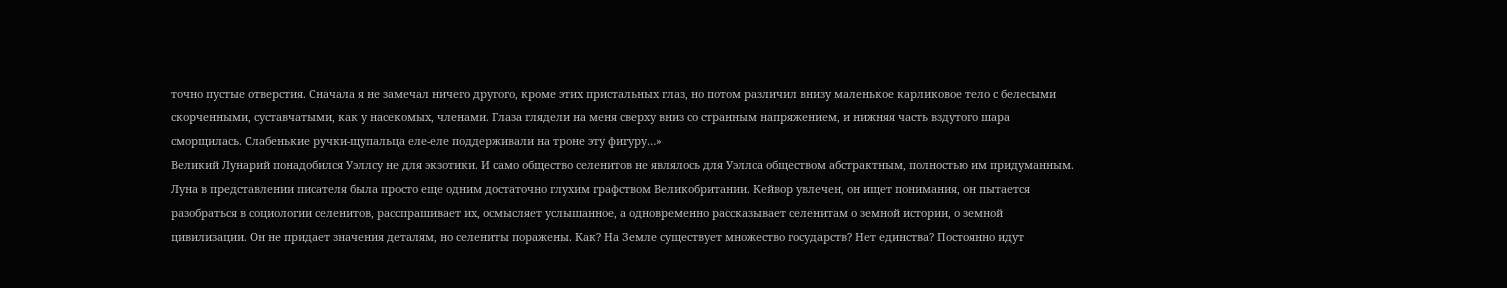точно пустые отверстия. Сначала я не замечал ничего другого, кроме этих пристальных глаз, но потом различил внизу маленькое карликовое тело с белесыми скорченными, суставчатыми, как у насекомых, членами. Глаза глядели на меня сверху вниз со странным напряжением, и нижняя часть вздутого шара сморщилась. Слабенькие ручки-щупальца еле-еле поддерживали на троне эту фигуру…»
Великий Лунарий понадобился Уэллсу не для экзотики. И само общество селенитов не являлось для Уэллса обществом абстрактным, полностью им придуманным. Луна в представлении писателя была просто еще одним достаточно глухим графством Великобритании. Кейвор увлечен, он ищет понимания, он пытается разобраться в социологии селенитов, расспрашивает их, осмысляет услышанное, а одновременно рассказывает селенитам о земной истории, о земной цивилизации. Он не придает значения деталям, но селениты поражены. Как? На Земле существует множество государств? Нет единства? Постоянно идут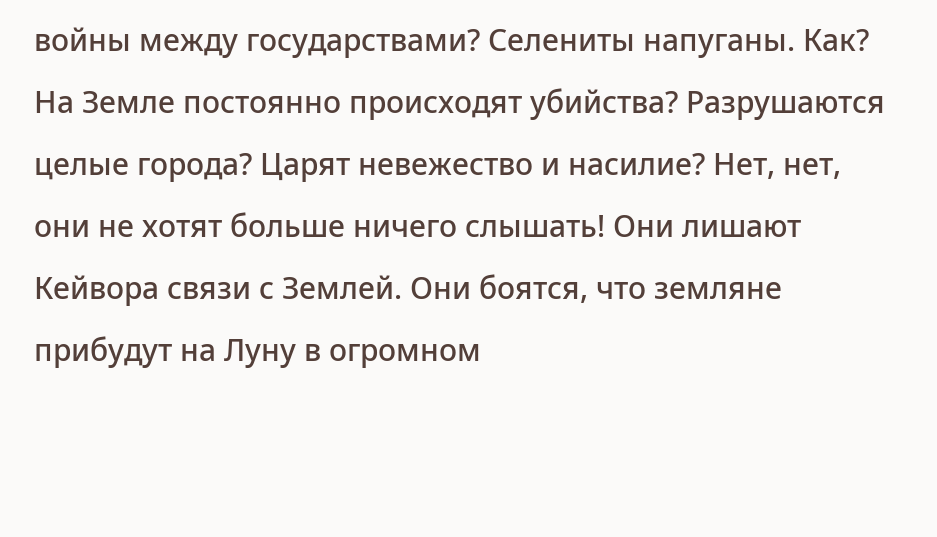войны между государствами? Селениты напуганы. Как? На Земле постоянно происходят убийства? Разрушаются целые города? Царят невежество и насилие? Нет, нет, они не хотят больше ничего слышать! Они лишают Кейвора связи с Землей. Они боятся, что земляне прибудут на Луну в огромном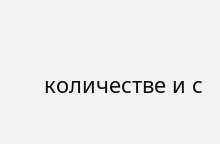количестве и с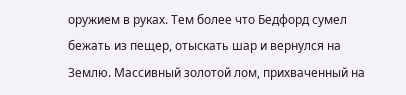оружием в руках. Тем более что Бедфорд сумел бежать из пещер, отыскать шар и вернулся на Землю. Массивный золотой лом, прихваченный на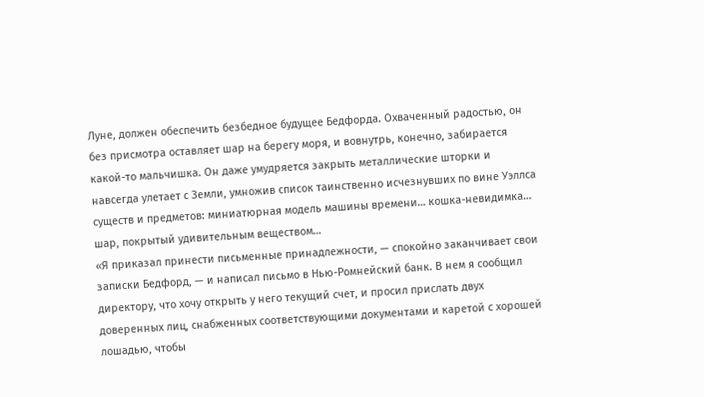Луне, должен обеспечить безбедное будущее Бедфорда. Охваченный радостью, он без присмотра оставляет шар на берегу моря, и вовнутрь, конечно, забирается какой-то мальчишка. Он даже умудряется закрыть металлические шторки и навсегда улетает с Земли, умножив список таинственно исчезнувших по вине Уэллса существ и предметов: миниатюрная модель машины времени… кошка-невидимка… шар, покрытый удивительным веществом…
«Я приказал принести письменные принадлежности, — спокойно заканчивает свои записки Бедфорд, — и написал письмо в Нью-Ромнейский банк. В нем я сообщил директору, что хочу открыть у него текущий счет, и просил прислать двух доверенных лиц, снабженных соответствующими документами и каретой с хорошей лошадью, чтобы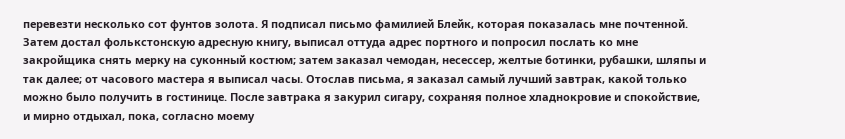перевезти несколько сот фунтов золота. Я подписал письмо фамилией Блейк, которая показалась мне почтенной. Затем достал фолькстонскую адресную книгу, выписал оттуда адрес портного и попросил послать ко мне закройщика снять мерку на суконный костюм; затем заказал чемодан, несессер, желтые ботинки, рубашки, шляпы и так далее; от часового мастера я выписал часы. Отослав письма, я заказал самый лучший завтрак, какой только можно было получить в гостинице. После завтрака я закурил сигару, сохраняя полное хладнокровие и спокойствие, и мирно отдыхал, пока, согласно моему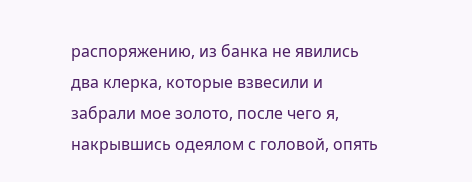распоряжению, из банка не явились два клерка, которые взвесили и забрали мое золото, после чего я, накрывшись одеялом с головой, опять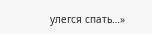улегся спать…»